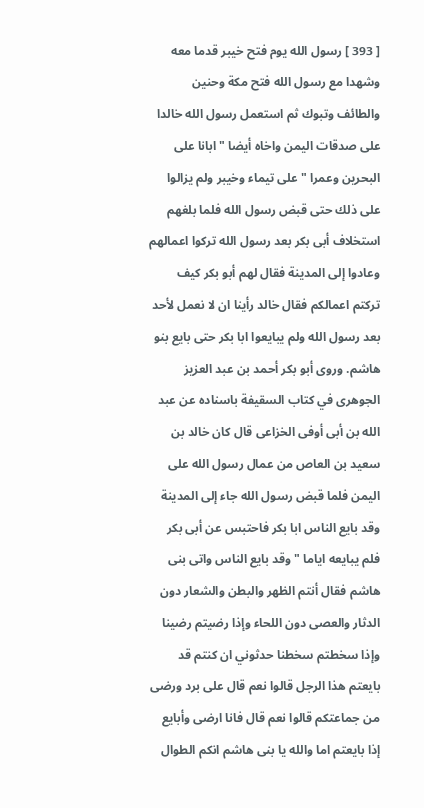[ 393 ] رسول الله يوم فتح خيبر قدما معه وشهدا مع رسول الله فتح مكة وحنين والطائف وتبوك ثم استعمل رسول الله خالدا على صدقات اليمن واخاه أيضا " ابانا على البحرين وعمرا " على تيماء وخيبر ولم يزالوا على ذلك حتى قبض رسول الله فلما بلغهم استخلاف أبى بكر بعد رسول الله تركوا اعمالهم وعادوا إلى المدينة فقال لهم أبو بكر كيف تركتم اعمالكم فقال خالد رأينا ان لا نعمل لأحد بعد رسول الله ولم يبايعوا ابا بكر حتى بايع بنو هاشم. وروى أبو بكر أحمد بن عبد العزيز الجوهرى في كتاب السقيفة باسناده عن عبد الله بن أبى أوفى الخزاعى قال كان خالد بن سعيد بن العاص من عمال رسول الله على اليمن فلما قبض رسول الله جاء إلى المدينة وقد بايع الناس ابا بكر فاحتبس عن أبى بكر فلم يبايعه اياما " وقد بايع الناس واتى بنى هاشم فقال أنتم الظهر والبطن والشعار دون الدثار والعصى دون اللحاء وإذا رضيتم رضينا وإذا سخطتم سخطنا حدثوني ان كنتم قد بايعتم هذا الرجل قالوا نعم قال على برد ورضى من جماعتكم قالوا نعم قال فانا ارضى وأبايع إذا بايعتم اما والله يا بنى هاشم انكم الطوال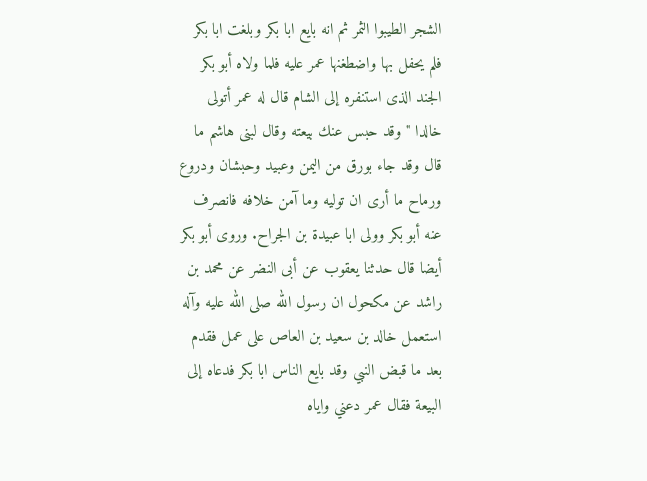الشجر الطيبوا الثمر ثم انه بايع ابا بكر وبلغت ابا بكر فلم يحفل بها واضطغنها عمر عليه فلما ولاه أبو بكر الجند الذى استنفره إلى الشام قال له عمر أتولى خالدا " وقد حبس عنك بيعته وقال لبنى هاشم ما قال وقد جاء بورق من اليمن وعبيد وحبشان ودروع ورماح ما أرى ان توليه وما آمن خلافه فانصرف عنه أبو بكر وولى ابا عبيدة بن الجراح. وروى أبو بكر أيضا قال حدثنا يعقوب عن أبى النضر عن محمد بن راشد عن مكحول ان رسول الله صلى الله عليه وآله استعمل خالد بن سعيد بن العاص على عمل فقدم بعد ما قبض النبي وقد بايع الناس ابا بكر فدعاه إلى البيعة فقال عمر دعني واياه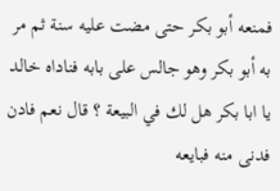فمنعه أبو بكر حتى مضت عليه سنة ثم مر به أبو بكر وهو جالس على بابه فناداه خالد يا ابا بكر هل لك في البيعة ؟ قال نعم فادن فدنى منه فبايعه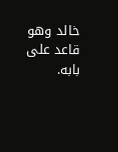خالد وهو قاعد على بابه.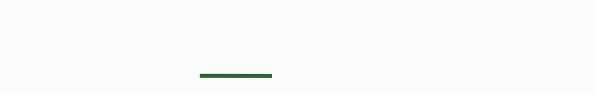___